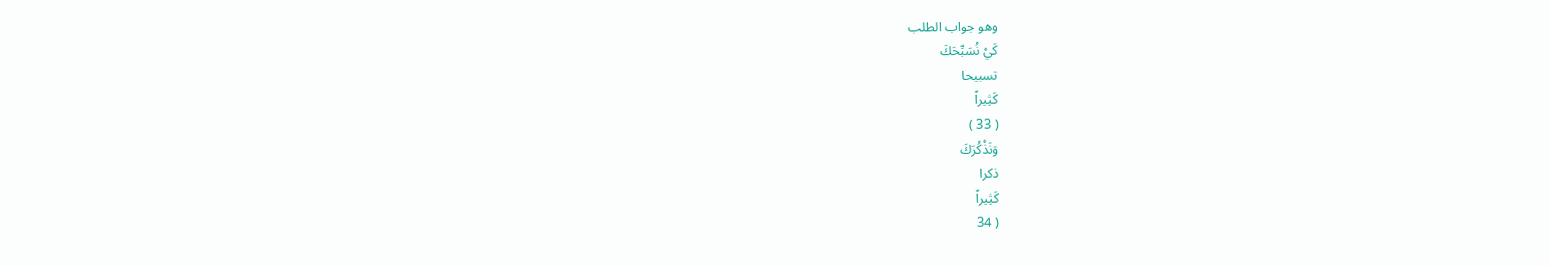وهو جواب الطلب
كَيْ نُسَبِّحَكَ
تسبيحا
كَثِيراً
( 33 )
وَنَذْكُرَكَ
ذكرا
كَثِيراً
( 34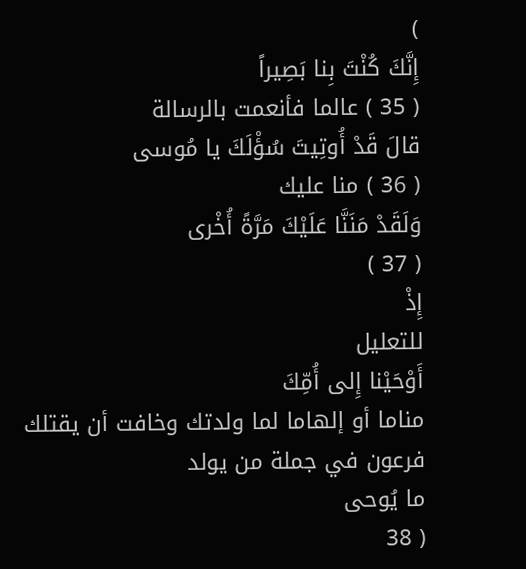)
إِنَّكَ كُنْتَ بِنا بَصِيراً
( 35 ) عالما فأنعمت بالرسالة
قالَ قَدْ أُوتِيتَ سُؤْلَكَ يا مُوسى
( 36 ) منا عليك
وَلَقَدْ مَنَنَّا عَلَيْكَ مَرَّةً أُخْرى
( 37 )
إِذْ
للتعليل
أَوْحَيْنا إِلى أُمِّكَ
مناما أو إلهاما لما ولدتك وخافت أن يقتلك فرعون في جملة من يولد
ما يُوحى
( 38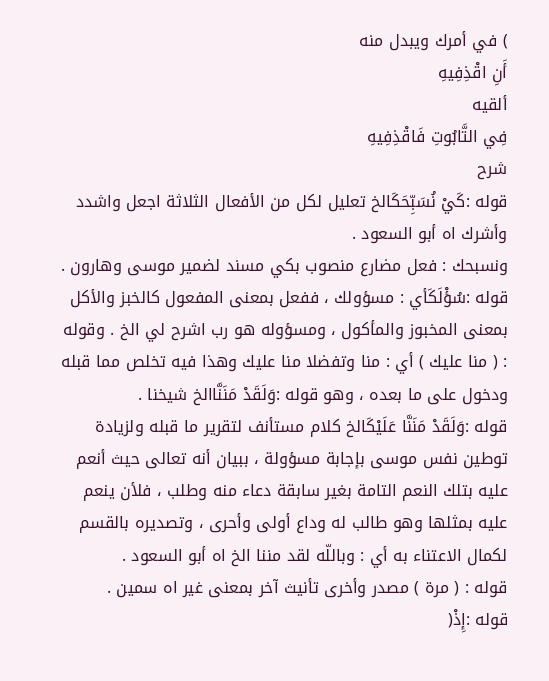) في أمرك ويبدل منه
أَنِ اقْذِفِيهِ
ألقيه
فِي التَّابُوتِ فَاقْذِفِيهِ
شرح
قوله :كَيْ نُسَبِّحَكَالخ تعليل لكل من الأفعال الثلاثة اجعل واشدد وأشرك اه أبو السعود .
ونسبحك : فعل مضارع منصوب بكي مسند لضمير موسى وهارون .
قوله :سُؤْلَكَأي : مسؤولك ، ففعل بمعنى المفعول كالخبز والأكل بمعنى المخبوز والمأكول ، ومسؤوله هو رب اشرح لي الخ . وقوله : ( منا عليك ) أي : منا وتفضلا منا عليك وهذا فيه تخلص مما قبله ودخول على ما بعده ، وهو قوله :وَلَقَدْ مَنَنَّاالخ شيخنا .
قوله :وَلَقَدْ مَنَنَّا عَلَيْكَالخ كلام مستأنف لتقرير ما قبله ولزيادة توطين نفس موسى بإجابة مسؤولة ، ببيان أنه تعالى حيث أنعم عليه بتلك النعم التامة بغير سابقة دعاء منه وطلب ، فلأن ينعم عليه بمثلها وهو طالب له وداع أولى وأحرى ، وتصديره بالقسم لكمال الاعتناء به أي : وباللّه لقد مننا الخ اه أبو السعود .
قوله : ( مرة ) مصدر وأخرى تأنيث آخر بمعنى غير اه سمين .
قوله :إِذْ(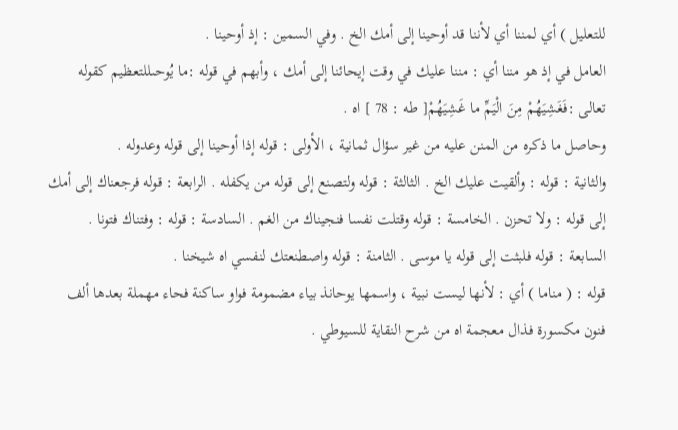للتعليل ) أي لمننا أي لأننا قد أوحينا إلى أمك الخ . وفي السمين : إذ أوحينا .
العامل في إذ هو مننا أي : مننا عليك في وقت إيحائنا إلى أمك ، وأبهم في قوله :ما يُوحىللتعظيم كقوله تعالى :فَغَشِيَهُمْ مِنَ الْيَمِّ ما غَشِيَهُمْ[ طه : 78 ] اه .
وحاصل ما ذكره من المنن عليه من غير سؤال ثمانية ، الأولى : قوله إذا أوحينا إلى قوله وعدوله .
والثانية : قوله : وألقيت عليك الخ . الثالثة : قوله ولتصنع إلى قوله من يكفله . الرابعة : قوله فرجعناك إلى أمك إلى قوله : ولا تحزن . الخامسة : قوله وقتلت نفسا فنجيناك من الغم . السادسة : قوله : وفتناك فتونا . السابعة : قوله فلبثت إلى قوله يا موسى . الثامنة : قوله واصطنعتك لنفسي اه شيخنا .
قوله : ( مناما ) أي : لأنها ليست نبية ، واسمها يوحانذ بياء مضمومة فواو ساكنة فحاء مهملة بعدها ألف فنون مكسورة فذال معجمة اه من شرح النقاية للسيوطي .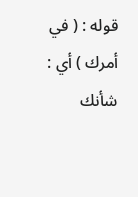قوله : ( في أمرك ) أي : شأنك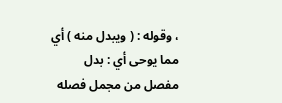، وقوله : ( ويبدل منه ) أي مما يوحى أي : بدل مفصل من مجمل فصله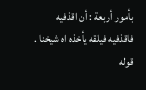بأمور أربعة : أن اقذفيه فاقذفيه فيلقه يأخذه اه شيخنا .
قوله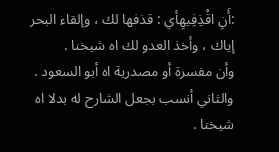:أَنِ اقْذِفِيهِأي : قذفها لك ، وإلقاء البحر إياك ، وأخذ العدو لك اه شيخنا .
وأن مفسرة أو مصدرية اه أبو السعود .
والثاني أنسب بجعل الشارح له بدلا اه شيخنا .